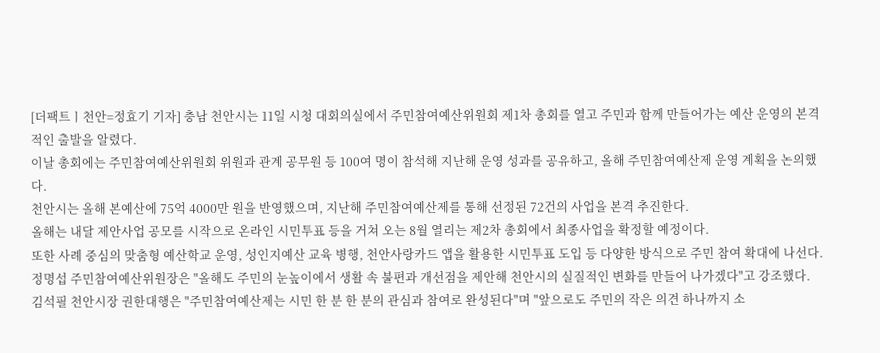[더팩트ㅣ천안=정효기 기자] 충남 천안시는 11일 시청 대회의실에서 주민참여예산위원회 제1차 총회를 열고 주민과 함께 만들어가는 예산 운영의 본격적인 출발을 알렸다.
이날 총회에는 주민참여예산위원회 위원과 관계 공무원 등 100여 명이 참석해 지난해 운영 성과를 공유하고, 올해 주민참여예산제 운영 계획을 논의했다.
천안시는 올해 본예산에 75억 4000만 원을 반영했으며, 지난해 주민참여예산제를 통해 선정된 72건의 사업을 본격 추진한다.
올해는 내달 제안사업 공모를 시작으로 온라인 시민투표 등을 거쳐 오는 8월 열리는 제2차 총회에서 최종사업을 확정할 예정이다.
또한 사례 중심의 맞춤형 예산학교 운영, 성인지예산 교육 병행, 천안사랑카드 앱을 활용한 시민투표 도입 등 다양한 방식으로 주민 참여 확대에 나선다.
정명섭 주민참여예산위원장은 "올해도 주민의 눈높이에서 생활 속 불편과 개선점을 제안해 천안시의 실질적인 변화를 만들어 나가겠다"고 강조했다.
김석필 천안시장 권한대행은 "주민참여예산제는 시민 한 분 한 분의 관심과 참여로 완성된다"며 "앞으로도 주민의 작은 의견 하나까지 소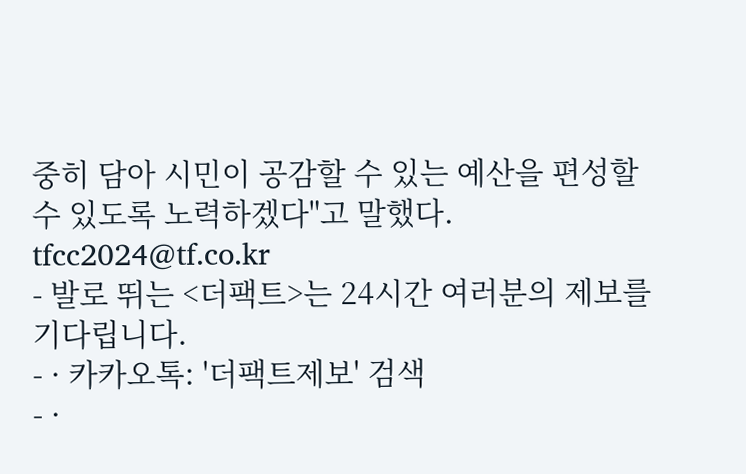중히 담아 시민이 공감할 수 있는 예산을 편성할 수 있도록 노력하겠다"고 말했다.
tfcc2024@tf.co.kr
- 발로 뛰는 <더팩트>는 24시간 여러분의 제보를 기다립니다.
- · 카카오톡: '더팩트제보' 검색
- ·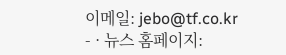이메일: jebo@tf.co.kr
- · 뉴스 홈페이지: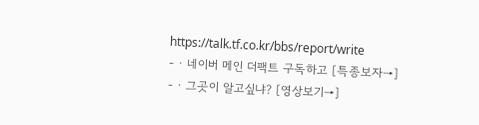https://talk.tf.co.kr/bbs/report/write
- · 네이버 메인 더팩트 구독하고 [특종보자→]
- · 그곳이 알고싶냐? [영상보기→]